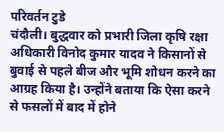परिवर्तन टुडे
चंदौली। बुद्धवार को प्रभारी जिला कृषि रक्षा अधिकारी विनोद कुमार यादव ने किसानों से बुवाई से पहले बीज और भूमि शोधन करने का आग्रह किया है। उन्होंने बताया कि ऐसा करने से फसलों में बाद में होने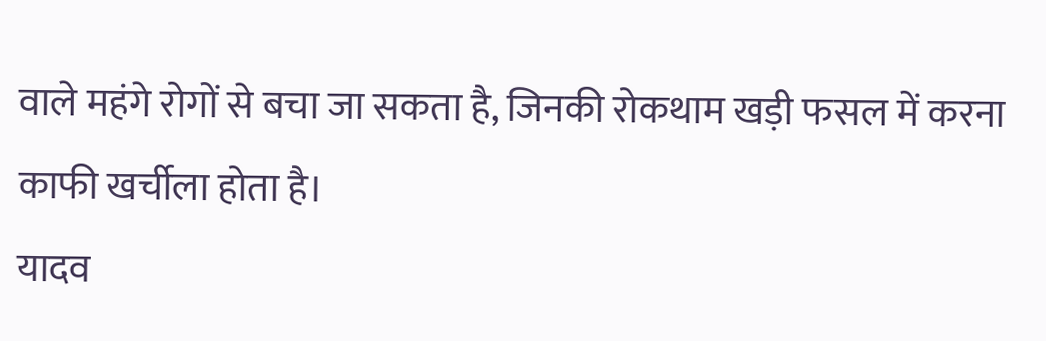वाले महंगे रोगों से बचा जा सकता है, जिनकी रोकथाम खड़ी फसल में करना काफी खर्चीला होता है।
यादव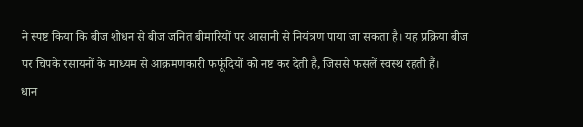ने स्पष्ट किया कि बीज शोधन से बीज जनित बीमारियों पर आसानी से नियंत्रण पाया जा सकता है। यह प्रक्रिया बीज पर चिपके रसायनों के माध्यम से आक्रमणकारी फफूंदियों को नष्ट कर देती है, जिससे फसलें स्वस्थ रहती हैं।
धान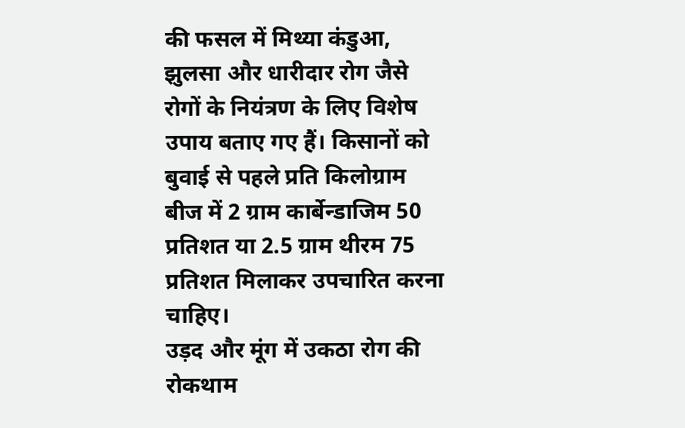की फसल में मिथ्या कंडुआ, झुलसा और धारीदार रोग जैसे रोगों के नियंत्रण के लिए विशेष उपाय बताए गए हैं। किसानों को बुवाई से पहले प्रति किलोग्राम बीज में 2 ग्राम कार्बेन्डाजिम 50 प्रतिशत या 2.5 ग्राम थीरम 75 प्रतिशत मिलाकर उपचारित करना चाहिए।
उड़द और मूंग में उकठा रोग की रोकथाम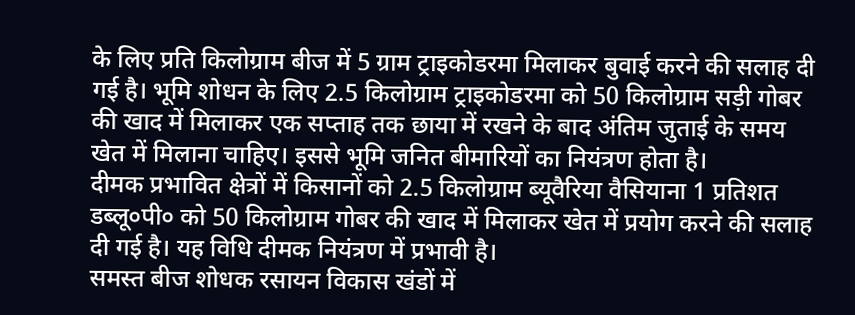के लिए प्रति किलोग्राम बीज में 5 ग्राम ट्राइकोडरमा मिलाकर बुवाई करने की सलाह दी गई है। भूमि शोधन के लिए 2.5 किलोग्राम ट्राइकोडरमा को 50 किलोग्राम सड़ी गोबर की खाद में मिलाकर एक सप्ताह तक छाया में रखने के बाद अंतिम जुताई के समय खेत में मिलाना चाहिए। इससे भूमि जनित बीमारियों का नियंत्रण होता है।
दीमक प्रभावित क्षेत्रों में किसानों को 2.5 किलोग्राम ब्यूवैरिया वैसियाना 1 प्रतिशत डब्लू०पी० को 50 किलोग्राम गोबर की खाद में मिलाकर खेत में प्रयोग करने की सलाह दी गई है। यह विधि दीमक नियंत्रण में प्रभावी है।
समस्त बीज शोधक रसायन विकास खंडों में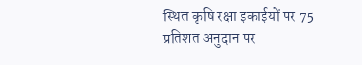स्थित कृषि रक्षा इकाईयों पर 75 प्रतिशत अनुदान पर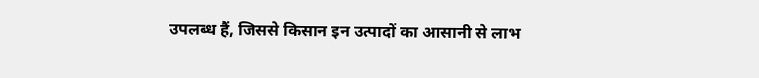उपलब्ध हैं, जिससे किसान इन उत्पादों का आसानी से लाभ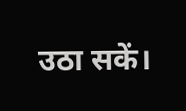उठा सकें।